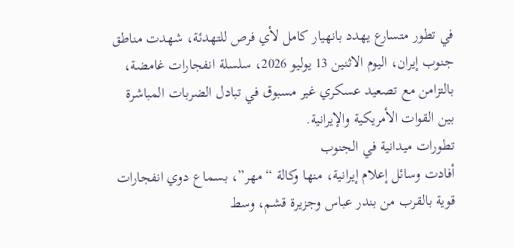في تطور متسارع يهدد بانهيار كامل لأي فرص للتهدئة، شهدت مناطق جنوب إيران، اليوم الاثنين 13 يوليو 2026، سلسلة انفجارات غامضة، بالتزامن مع تصعيد عسكري غير مسبوق في تبادل الضربات المباشرة بين القوات الأمريكية والإيرانية.
تطورات ميدانية في الجنوب
أفادت وسائل إعلام إيرانية، منها وكالة “مهر”، بسماع دوي انفجارات قوية بالقرب من بندر عباس وجزيرة قشم، وسط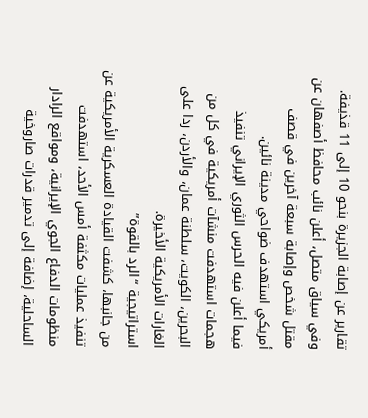تقارير عن إصابة الجزيرة بنحو 10 إلى 11 قذيفة.
وفي سياق متصل، أعلن نائب محافظ أصفهان عن مقتل شخص وإصابة سبعة آخرين في قصف أمريكي استهدف ضواحي مدينة نائين.
فيما أعلن فيه الحرس الثوري الإيراني تنفيذ هجمات استهدفت منشآت أمريكية في كل من البحرين، الكويت، سلطنة عمان، والأردن، ردا على الغارات الأمريكية الأخيرة.
استراتيجية “الرد بالقوة”
من جانبها، كشفت القيادة العسكرية الأمريكية عن تنفيذ عمليات مكثفة أمس الأحد، استهدفت منظومات الدفاع الجوي الإيرانية، ومواقع الرادار الساحلية، إضافة إلى تدمير قدرات صاروخية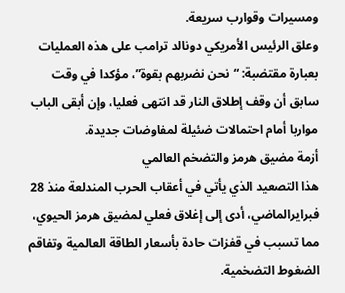ومسيرات وقوارب سريعة.
وعلق الرئيس الأمريكي دونالد ترامب على هذه العمليات بعبارة مقتضبة: “نحن نضربهم بقوة”، مؤكدا في وقت سابق أن وقف إطلاق النار قد انتهى فعليا، وإن أبقى الباب مواربا أمام احتمالات ضئيلة لمفاوضات جديدة.
أزمة مضيق هرمز والتضخم العالمي
هذا التصعيد الذي يأتي في أعقاب الحرب المندلعة منذ 28 فبرايرالماضي، أدى إلى إغلاق فعلي لمضيق هرمز الحيوي، مما تسبب في قفزات حادة بأسعار الطاقة العالمية وتفاقم الضغوط التضخمية.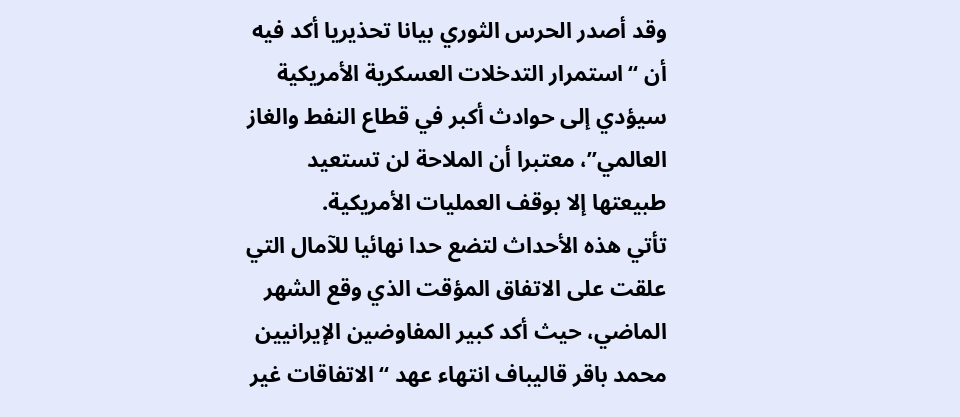وقد أصدر الحرس الثوري بيانا تحذيريا أكد فيه أن “استمرار التدخلات العسكرية الأمريكية سيؤدي إلى حوادث أكبر في قطاع النفط والغاز العالمي”، معتبرا أن الملاحة لن تستعيد طبيعتها إلا بوقف العمليات الأمريكية.
تأتي هذه الأحداث لتضع حدا نهائيا للآمال التي علقت على الاتفاق المؤقت الذي وقع الشهر الماضي، حيث أكد كبير المفاوضين الإيرانيين محمد باقر قاليباف انتهاء عهد “الاتفاقات غير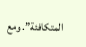المتكافئة”. ومع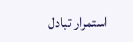استمرار تبادل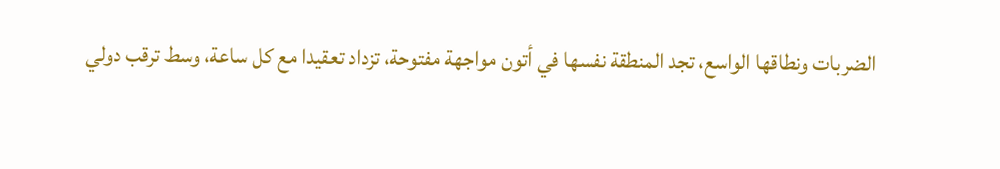الضربات ونطاقها الواسع، تجد المنطقة نفسها في أتون مواجهة مفتوحة، تزداد تعقيدا مع كل ساعة، وسط ترقب دولي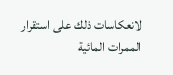لانعكاسات ذلك على استقرار الممرات المائية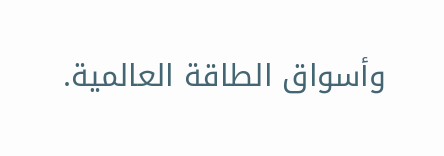وأسواق الطاقة العالمية.